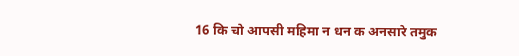16 कि चो आपसी महिमा न धन क अनसारे तमुक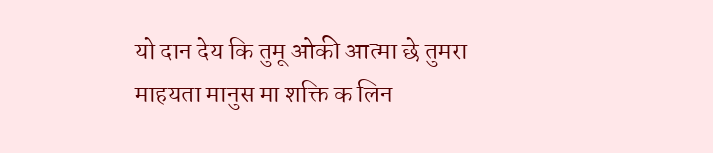यो दान देय कि तुमू ओकी आत्मा छे तुमरा माहयता मानुस मा शक्ति क लिन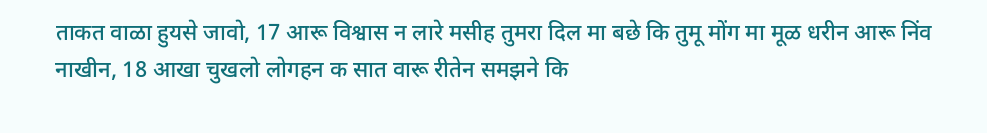ताकत वाळा हुयसे जावो, 17 आरू विश्वास न लारे मसीह तुमरा दिल मा बछे कि तुमू मोंग मा मूळ धरीन आरू निंव नाखीन, 18 आखा चुखलो लोगहन क सात वारू रीतेन समझने कि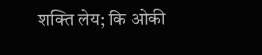शक्ति लेय; कि ओकी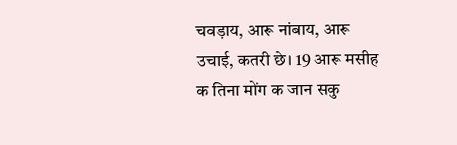चवड़ाय, आरू नांबाय, आरू उचाई, कतरी छे। 19 आरू मसीह क तिना मोंग क जान सकु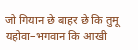जो गियान छे बाहर छे कि तुमू यहोवा–भगवान कि आखी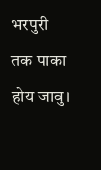भरपुरी तक पाका होय जावु।